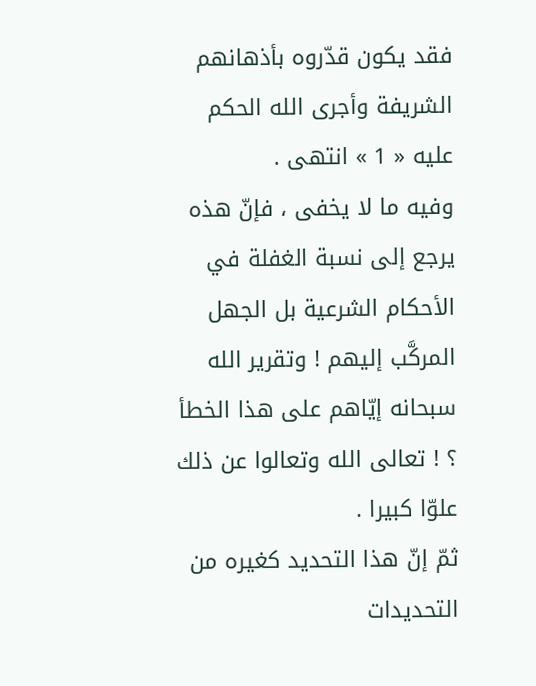فقد يكون قدّروه بأذهانهم الشريفة وأجرى الله الحكم عليه « 1 » انتهى .
وفيه ما لا يخفى ، فإنّ هذه يرجع إلى نسبة الغفلة في الأحكام الشرعية بل الجهل المركَّب إليهم ! وتقرير الله سبحانه إيّاهم على هذا الخطأ ؟ ! تعالى الله وتعالوا عن ذلك علوّا كبيرا .
ثمّ إنّ هذا التحديد كغيره من التحديدات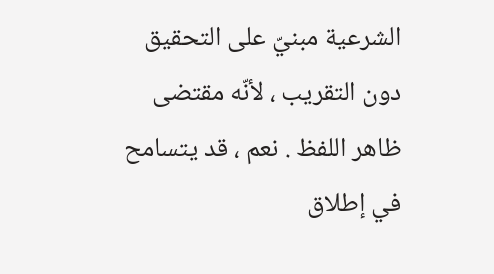الشرعية مبنيّ على التحقيق دون التقريب ، لأنّه مقتضى ظاهر اللفظ . نعم ، قد يتسامح في إطلاق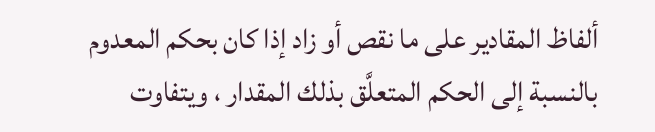ألفاظ المقادير على ما نقص أو زاد إذا كان بحكم المعدوم بالنسبة إلى الحكم المتعلَّق بذلك المقدار ، ويتفاوت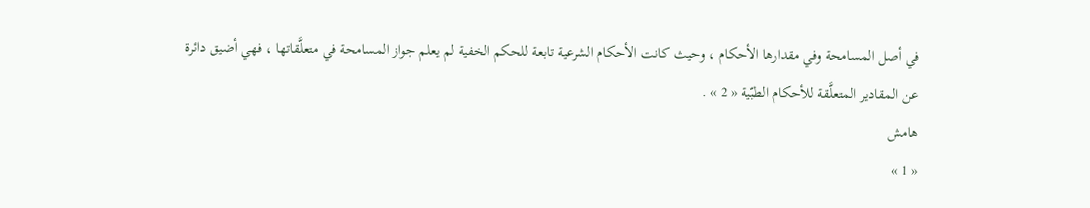في أصل المسامحة وفي مقدارها الأحكام ، وحيث كانت الأحكام الشرعية تابعة للحكم الخفية لم يعلم جواز المسامحة في متعلَّقاتها ، فهي أضيق دائرة عن المقادير المتعلَّقة للأحكام الطبّية « 2 » .
هامش
« 1 »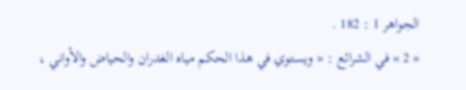الجواهر 1 : 182 .
« 2 » في الشرائع : « ويستوي في هذا الحكم مياه الغدران والحياض والأواني ،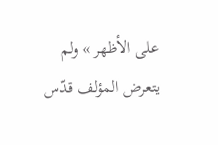على الأظهر » ولم يتعرض المؤلف قدّس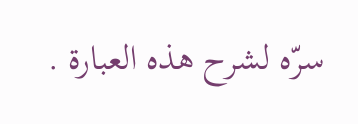سرّه لشرح هذه العبارة .